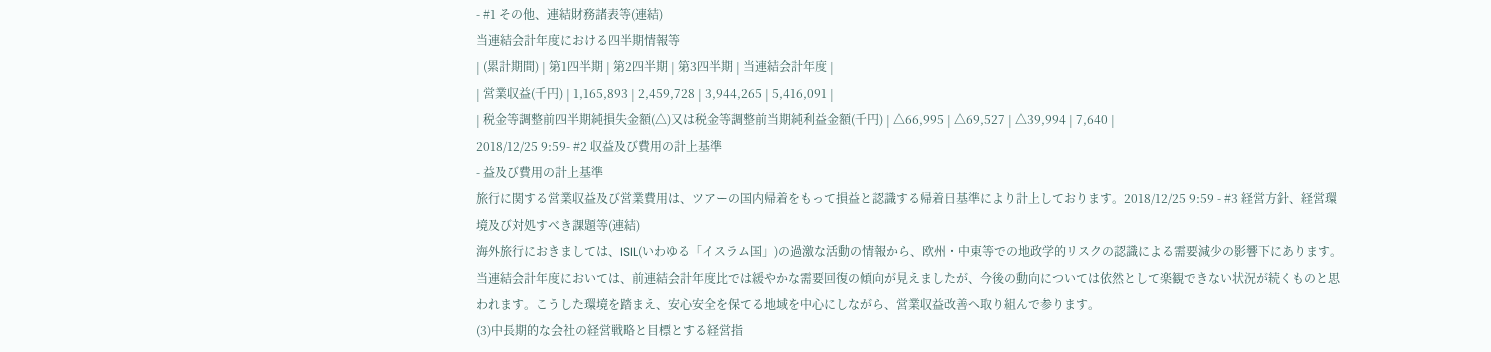- #1 その他、連結財務諸表等(連結)
当連結会計年度における四半期情報等
| (累計期間) | 第1四半期 | 第2四半期 | 第3四半期 | 当連結会計年度 |
| 営業収益(千円) | 1,165,893 | 2,459,728 | 3,944,265 | 5,416,091 |
| 税金等調整前四半期純損失金額(△)又は税金等調整前当期純利益金額(千円) | △66,995 | △69,527 | △39,994 | 7,640 |
2018/12/25 9:59- #2 収益及び費用の計上基準
- 益及び費用の計上基準
旅行に関する営業収益及び営業費用は、ツアーの国内帰着をもって損益と認識する帰着日基準により計上しております。2018/12/25 9:59 - #3 経営方針、経営環境及び対処すべき課題等(連結)
海外旅行におきましては、ISIL(いわゆる「イスラム国」)の過激な活動の情報から、欧州・中東等での地政学的リスクの認識による需要減少の影響下にあります。
当連結会計年度においては、前連結会計年度比では緩やかな需要回復の傾向が見えましたが、今後の動向については依然として楽観できない状況が続くものと思われます。こうした環境を踏まえ、安心安全を保てる地域を中心にしながら、営業収益改善へ取り組んで参ります。
(3)中長期的な会社の経営戦略と目標とする経営指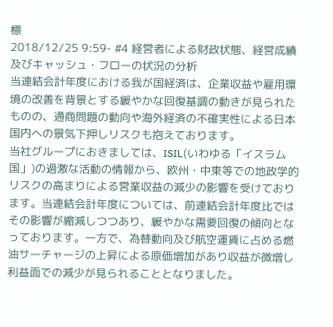標
2018/12/25 9:59- #4 経営者による財政状態、経営成績及びキャッシュ・フローの状況の分析
当連結会計年度における我が国経済は、企業収益や雇用環境の改善を背景とする緩やかな回復基調の動きが見られたものの、通商問題の動向や海外経済の不確実性による日本国内への景気下押しリスクも抱えております。
当社グループにおきましては、ISIL(いわゆる「イスラム国」)の過激な活動の情報から、欧州・中東等での地政学的リスクの高まりによる営業収益の減少の影響を受けております。当連結会計年度については、前連結会計年度比ではその影響が縮減しつつあり、緩やかな需要回復の傾向となっております。一方で、為替動向及び航空運賃に占める燃油サーチャージの上昇による原価増加があり収益が微増し利益面での減少が見られることとなりました。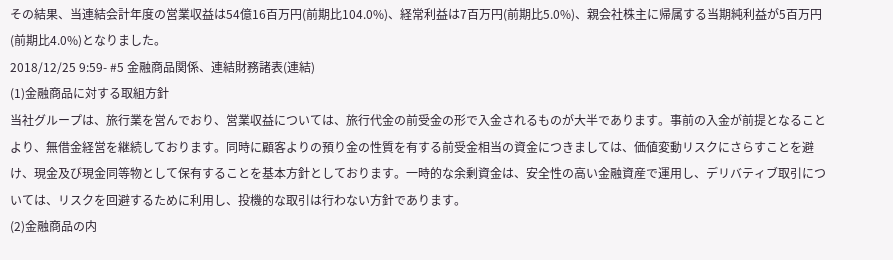その結果、当連結会計年度の営業収益は54億16百万円(前期比104.0%)、経常利益は7百万円(前期比5.0%)、親会社株主に帰属する当期純利益が5百万円(前期比4.0%)となりました。
2018/12/25 9:59- #5 金融商品関係、連結財務諸表(連結)
(1)金融商品に対する取組方針
当社グループは、旅行業を営んでおり、営業収益については、旅行代金の前受金の形で入金されるものが大半であります。事前の入金が前提となることより、無借金経営を継続しております。同時に顧客よりの預り金の性質を有する前受金相当の資金につきましては、価値変動リスクにさらすことを避け、現金及び現金同等物として保有することを基本方針としております。一時的な余剰資金は、安全性の高い金融資産で運用し、デリバティブ取引については、リスクを回避するために利用し、投機的な取引は行わない方針であります。
(2)金融商品の内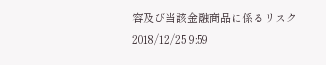容及び当該金融商品に係るリスク
2018/12/25 9:59